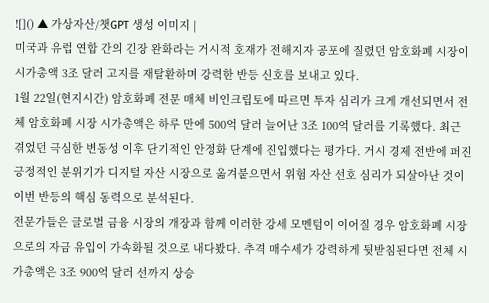![]() ▲ 가상자산/챗GPT 생성 이미지 |
미국과 유럽 연합 간의 긴장 완화라는 거시적 호재가 전해지자 공포에 질렸던 암호화폐 시장이 시가총액 3조 달러 고지를 재탈환하며 강력한 반등 신호를 보내고 있다.
1월 22일(현지시간) 암호화폐 전문 매체 비인크립토에 따르면 투자 심리가 크게 개선되면서 전체 암호화폐 시장 시가총액은 하루 만에 500억 달러 늘어난 3조 100억 달러를 기록했다. 최근 겪었던 극심한 변동성 이후 단기적인 안정화 단계에 진입했다는 평가다. 거시 경제 전반에 퍼진 긍정적인 분위기가 디지털 자산 시장으로 옮겨붙으면서 위험 자산 선호 심리가 되살아난 것이 이번 반등의 핵심 동력으로 분석된다.
전문가들은 글로벌 금융 시장의 개장과 함께 이러한 강세 모멘텀이 이어질 경우 암호화폐 시장으로의 자금 유입이 가속화될 것으로 내다봤다. 추격 매수세가 강력하게 뒷받침된다면 전체 시가총액은 3조 900억 달러 선까지 상승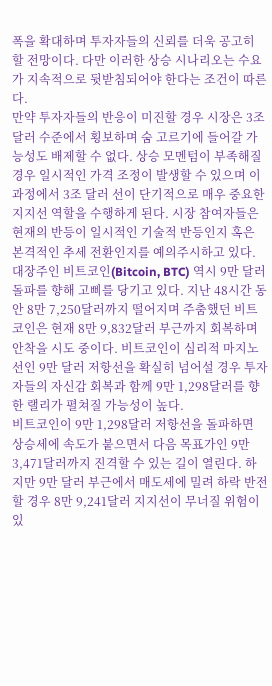폭을 확대하며 투자자들의 신뢰를 더욱 공고히 할 전망이다. 다만 이러한 상승 시나리오는 수요가 지속적으로 뒷받침되어야 한다는 조건이 따른다.
만약 투자자들의 반응이 미진할 경우 시장은 3조 달러 수준에서 횡보하며 숨 고르기에 들어갈 가능성도 배제할 수 없다. 상승 모멘텀이 부족해질 경우 일시적인 가격 조정이 발생할 수 있으며 이 과정에서 3조 달러 선이 단기적으로 매우 중요한 지지선 역할을 수행하게 된다. 시장 참여자들은 현재의 반등이 일시적인 기술적 반등인지 혹은 본격적인 추세 전환인지를 예의주시하고 있다.
대장주인 비트코인(Bitcoin, BTC) 역시 9만 달러 돌파를 향해 고삐를 당기고 있다. 지난 48시간 동안 8만 7,250달러까지 떨어지며 주춤했던 비트코인은 현재 8만 9,832달러 부근까지 회복하며 안착을 시도 중이다. 비트코인이 심리적 마지노선인 9만 달러 저항선을 확실히 넘어설 경우 투자자들의 자신감 회복과 함께 9만 1,298달러를 향한 랠리가 펼쳐질 가능성이 높다.
비트코인이 9만 1,298달러 저항선을 돌파하면 상승세에 속도가 붙으면서 다음 목표가인 9만 3,471달러까지 진격할 수 있는 길이 열린다. 하지만 9만 달러 부근에서 매도세에 밀려 하락 반전할 경우 8만 9,241달러 지지선이 무너질 위험이 있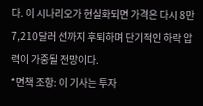다. 이 시나리오가 현실화되면 가격은 다시 8만 7,210달러 선까지 후퇴하며 단기적인 하락 압력이 가중될 전망이다.
*면책 조항: 이 기사는 투자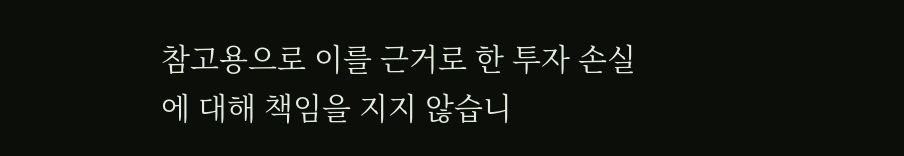참고용으로 이를 근거로 한 투자 손실에 대해 책임을 지지 않습니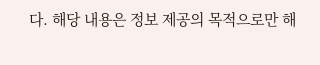다. 해당 내용은 정보 제공의 목적으로만 해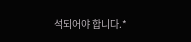석되어야 합니다.*